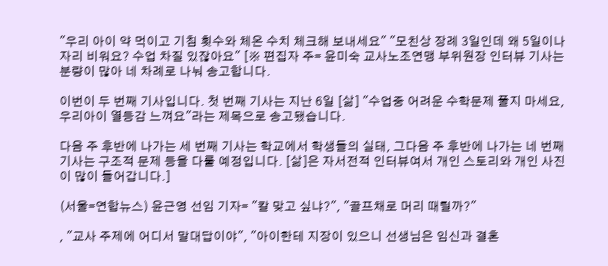"우리 아이 약 먹이고 기침 횟수와 체온 수치 체크해 보내세요" "모친상 장례 3일인데 왜 5일이나 자리 비워요? 수업 차질 있잖아요" [※ 편집자 주= 윤미숙 교사노조연맹 부위원장 인터뷰 기사는 분량이 많아 네 차례로 나눠 송고합니다.

이번이 두 번째 기사입니다. 첫 번째 기사는 지난 6일 [삶] "수업중 어려운 수학문제 풀지 마세요, 우리아이 열등감 느껴요"라는 제목으로 송고됐습니다.

다음 주 후반에 나가는 세 번째 기사는 학교에서 학생들의 실태, 그다음 주 후반에 나가는 네 번째 기사는 구조적 문제 등을 다룰 예정입니다. [삶]은 자서전적 인터뷰여서 개인 스토리와 개인 사진이 많이 들어갑니다.]

(서울=연합뉴스) 윤근영 선임 기자= "칼 맞고 싶냐?", "골프채로 머리 때릴까?"

, "교사 주제에 어디서 말대답이야", "아이한테 지장이 있으니 선생님은 임신과 결혼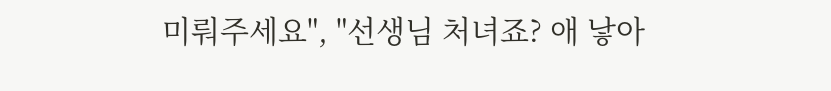미뤄주세요", "선생님 처녀죠? 애 낳아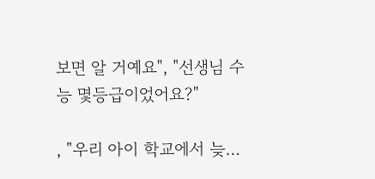보면 알 거예요", "선생님 수능 몇등급이었어요?"

, "우리 아이 학교에서 늦...